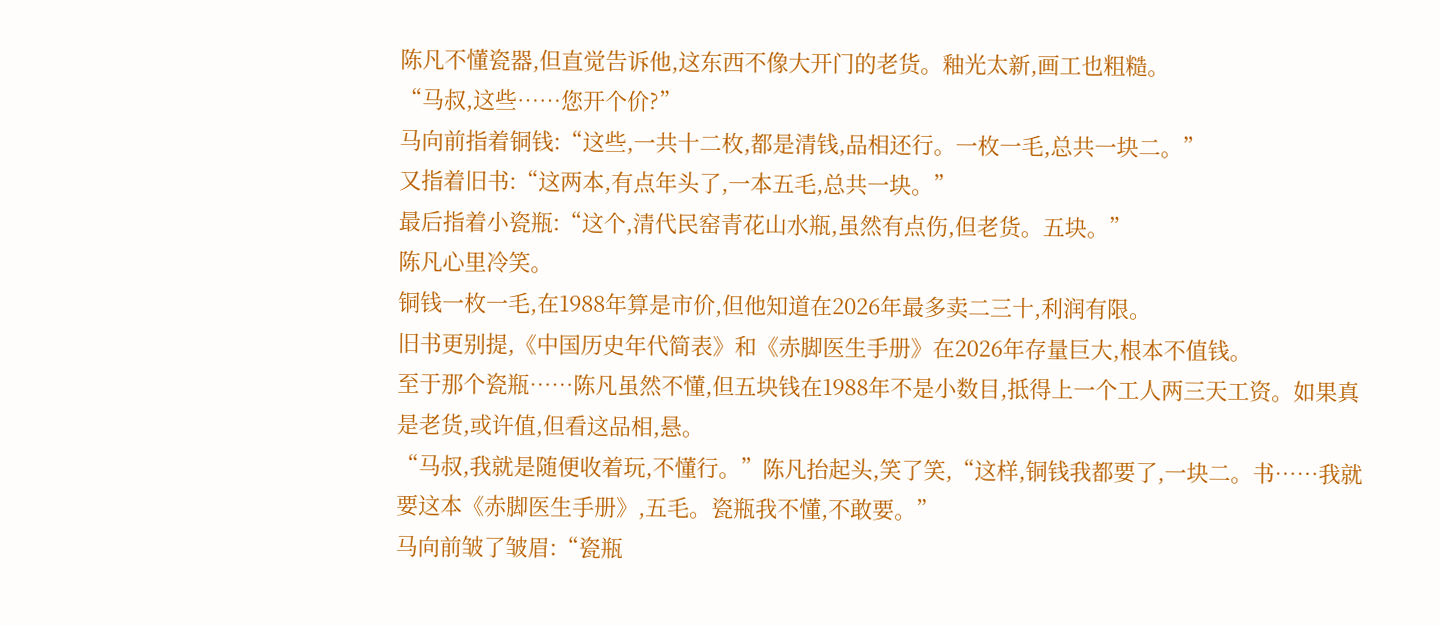陈凡不懂瓷器,但直觉告诉他,这东西不像大开门的老货。釉光太新,画工也粗糙。
“马叔,这些……您开个价?”
马向前指着铜钱:“这些,一共十二枚,都是清钱,品相还行。一枚一毛,总共一块二。”
又指着旧书:“这两本,有点年头了,一本五毛,总共一块。”
最后指着小瓷瓶:“这个,清代民窑青花山水瓶,虽然有点伤,但老货。五块。”
陈凡心里冷笑。
铜钱一枚一毛,在1988年算是市价,但他知道在2026年最多卖二三十,利润有限。
旧书更别提,《中国历史年代简表》和《赤脚医生手册》在2026年存量巨大,根本不值钱。
至于那个瓷瓶……陈凡虽然不懂,但五块钱在1988年不是小数目,抵得上一个工人两三天工资。如果真是老货,或许值,但看这品相,悬。
“马叔,我就是随便收着玩,不懂行。”陈凡抬起头,笑了笑,“这样,铜钱我都要了,一块二。书……我就要这本《赤脚医生手册》,五毛。瓷瓶我不懂,不敢要。”
马向前皱了皱眉:“瓷瓶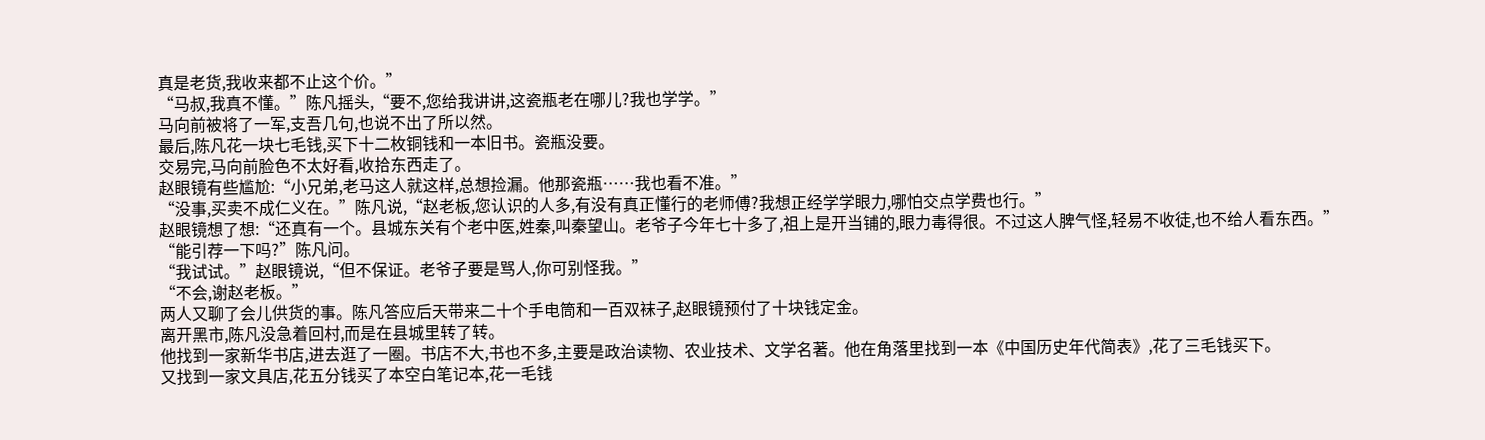真是老货,我收来都不止这个价。”
“马叔,我真不懂。”陈凡摇头,“要不,您给我讲讲,这瓷瓶老在哪儿?我也学学。”
马向前被将了一军,支吾几句,也说不出了所以然。
最后,陈凡花一块七毛钱,买下十二枚铜钱和一本旧书。瓷瓶没要。
交易完,马向前脸色不太好看,收拾东西走了。
赵眼镜有些尴尬:“小兄弟,老马这人就这样,总想捡漏。他那瓷瓶……我也看不准。”
“没事,买卖不成仁义在。”陈凡说,“赵老板,您认识的人多,有没有真正懂行的老师傅?我想正经学学眼力,哪怕交点学费也行。”
赵眼镜想了想:“还真有一个。县城东关有个老中医,姓秦,叫秦望山。老爷子今年七十多了,祖上是开当铺的,眼力毒得很。不过这人脾气怪,轻易不收徒,也不给人看东西。”
“能引荐一下吗?”陈凡问。
“我试试。”赵眼镜说,“但不保证。老爷子要是骂人,你可别怪我。”
“不会,谢赵老板。”
两人又聊了会儿供货的事。陈凡答应后天带来二十个手电筒和一百双袜子,赵眼镜预付了十块钱定金。
离开黑市,陈凡没急着回村,而是在县城里转了转。
他找到一家新华书店,进去逛了一圈。书店不大,书也不多,主要是政治读物、农业技术、文学名著。他在角落里找到一本《中国历史年代简表》,花了三毛钱买下。
又找到一家文具店,花五分钱买了本空白笔记本,花一毛钱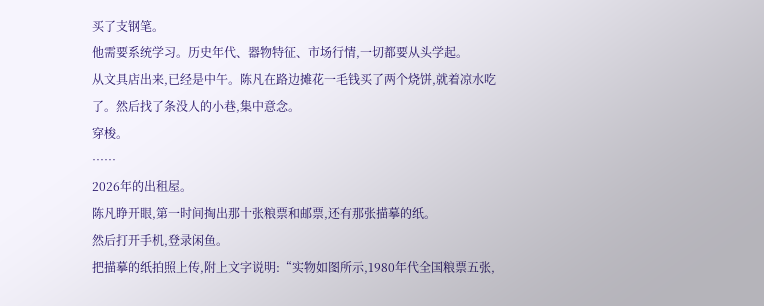买了支钢笔。
他需要系统学习。历史年代、器物特征、市场行情,一切都要从头学起。
从文具店出来,已经是中午。陈凡在路边摊花一毛钱买了两个烧饼,就着凉水吃了。然后找了条没人的小巷,集中意念。
穿梭。
……
2026年的出租屋。
陈凡睁开眼,第一时间掏出那十张粮票和邮票,还有那张描摹的纸。
然后打开手机,登录闲鱼。
把描摹的纸拍照上传,附上文字说明:“实物如图所示,1980年代全国粮票五张,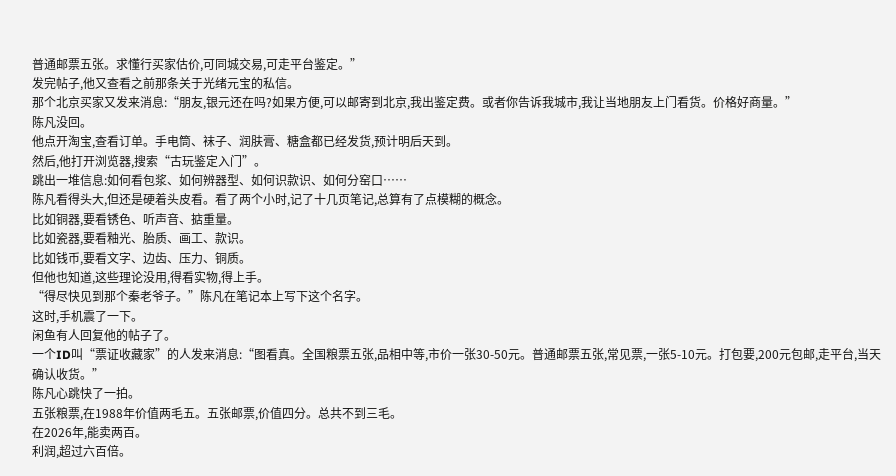普通邮票五张。求懂行买家估价,可同城交易,可走平台鉴定。”
发完帖子,他又查看之前那条关于光绪元宝的私信。
那个北京买家又发来消息:“朋友,银元还在吗?如果方便,可以邮寄到北京,我出鉴定费。或者你告诉我城市,我让当地朋友上门看货。价格好商量。”
陈凡没回。
他点开淘宝,查看订单。手电筒、袜子、润肤膏、糖盒都已经发货,预计明后天到。
然后,他打开浏览器,搜索“古玩鉴定入门”。
跳出一堆信息:如何看包浆、如何辨器型、如何识款识、如何分窑口……
陈凡看得头大,但还是硬着头皮看。看了两个小时,记了十几页笔记,总算有了点模糊的概念。
比如铜器,要看锈色、听声音、掂重量。
比如瓷器,要看釉光、胎质、画工、款识。
比如钱币,要看文字、边齿、压力、铜质。
但他也知道,这些理论没用,得看实物,得上手。
“得尽快见到那个秦老爷子。”陈凡在笔记本上写下这个名字。
这时,手机震了一下。
闲鱼有人回复他的帖子了。
一个ID叫“票证收藏家”的人发来消息:“图看真。全国粮票五张,品相中等,市价一张30-50元。普通邮票五张,常见票,一张5-10元。打包要,200元包邮,走平台,当天确认收货。”
陈凡心跳快了一拍。
五张粮票,在1988年价值两毛五。五张邮票,价值四分。总共不到三毛。
在2026年,能卖两百。
利润,超过六百倍。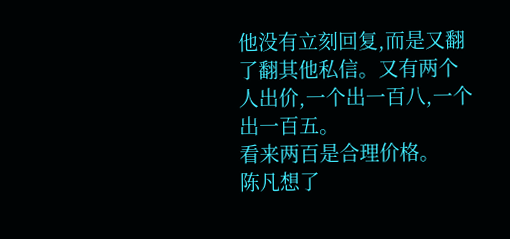他没有立刻回复,而是又翻了翻其他私信。又有两个人出价,一个出一百八,一个出一百五。
看来两百是合理价格。
陈凡想了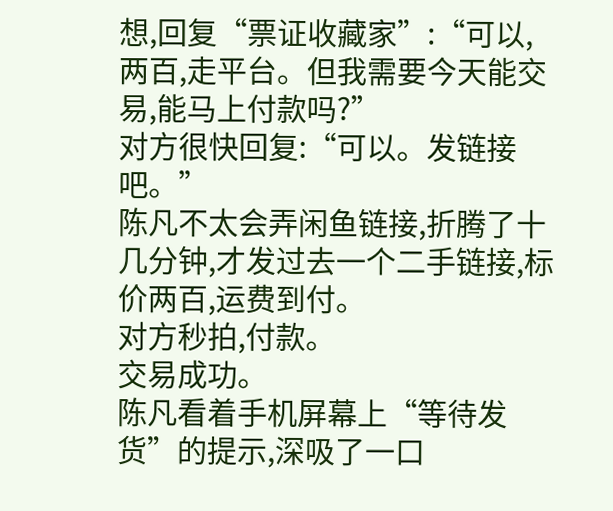想,回复“票证收藏家”:“可以,两百,走平台。但我需要今天能交易,能马上付款吗?”
对方很快回复:“可以。发链接吧。”
陈凡不太会弄闲鱼链接,折腾了十几分钟,才发过去一个二手链接,标价两百,运费到付。
对方秒拍,付款。
交易成功。
陈凡看着手机屏幕上“等待发货”的提示,深吸了一口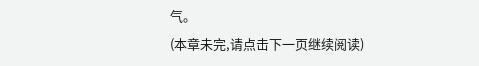气。
(本章未完,请点击下一页继续阅读)